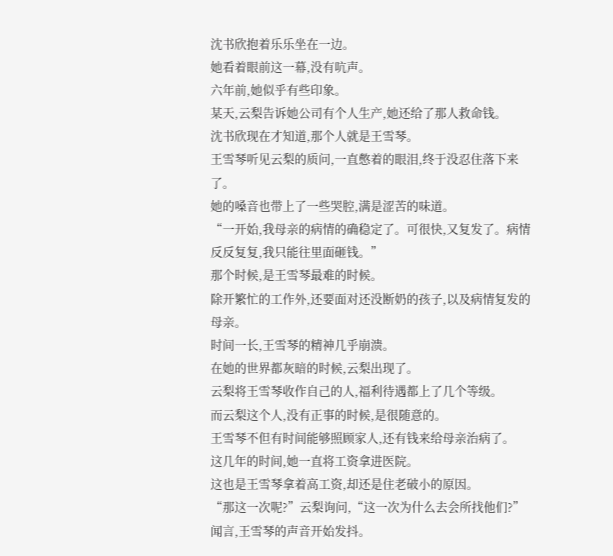沈书欣抱着乐乐坐在一边。
她看着眼前这一幕,没有吭声。
六年前,她似乎有些印象。
某天,云梨告诉她公司有个人生产,她还给了那人救命钱。
沈书欣现在才知道,那个人就是王雪琴。
王雪琴听见云梨的质问,一直憋着的眼泪,终于没忍住落下来了。
她的嗓音也带上了一些哭腔,满是涩苦的味道。
“一开始,我母亲的病情的确稳定了。可很快,又复发了。病情反反复复,我只能往里面砸钱。”
那个时候,是王雪琴最难的时候。
除开繁忙的工作外,还要面对还没断奶的孩子,以及病情复发的母亲。
时间一长,王雪琴的精神几乎崩溃。
在她的世界都灰暗的时候,云梨出现了。
云梨将王雪琴收作自己的人,福利待遇都上了几个等级。
而云梨这个人,没有正事的时候,是很随意的。
王雪琴不但有时间能够照顾家人,还有钱来给母亲治病了。
这几年的时间,她一直将工资拿进医院。
这也是王雪琴拿着高工资,却还是住老破小的原因。
“那这一次呢?”云梨询问,“这一次为什么去会所找他们?”
闻言,王雪琴的声音开始发抖。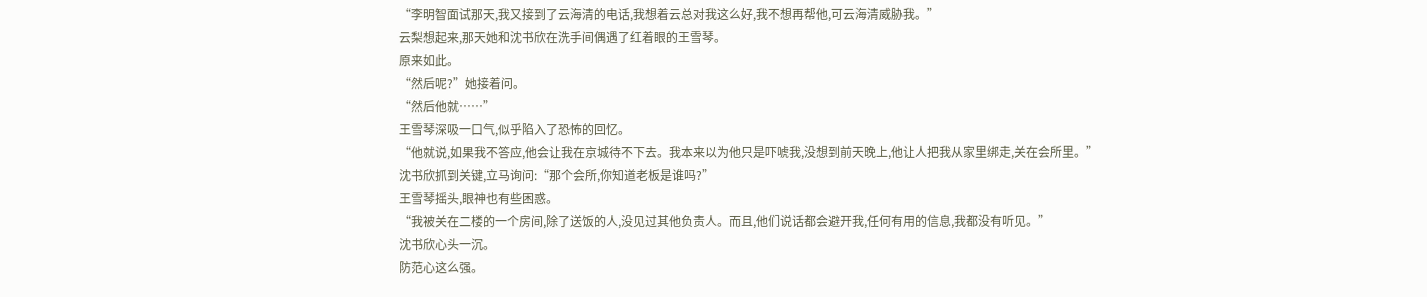“李明智面试那天,我又接到了云海清的电话,我想着云总对我这么好,我不想再帮他,可云海清威胁我。”
云梨想起来,那天她和沈书欣在洗手间偶遇了红着眼的王雪琴。
原来如此。
“然后呢?”她接着问。
“然后他就……”
王雪琴深吸一口气,似乎陷入了恐怖的回忆。
“他就说,如果我不答应,他会让我在京城待不下去。我本来以为他只是吓唬我,没想到前天晚上,他让人把我从家里绑走,关在会所里。”
沈书欣抓到关键,立马询问:“那个会所,你知道老板是谁吗?”
王雪琴摇头,眼神也有些困惑。
“我被关在二楼的一个房间,除了送饭的人,没见过其他负责人。而且,他们说话都会避开我,任何有用的信息,我都没有听见。”
沈书欣心头一沉。
防范心这么强。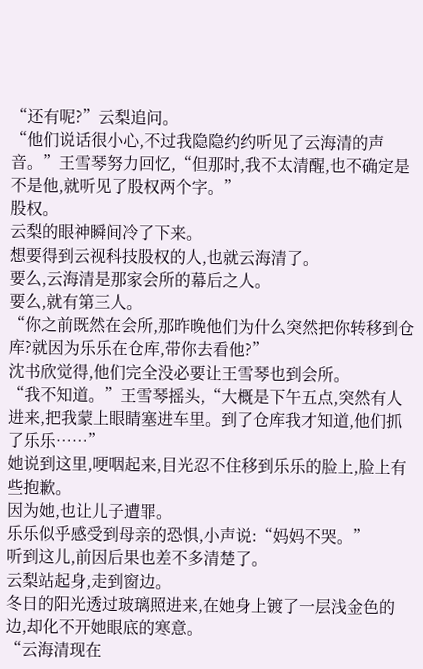“还有呢?”云梨追问。
“他们说话很小心,不过我隐隐约约听见了云海清的声音。”王雪琴努力回忆,“但那时,我不太清醒,也不确定是不是他,就听见了股权两个字。”
股权。
云梨的眼神瞬间冷了下来。
想要得到云视科技股权的人,也就云海清了。
要么,云海清是那家会所的幕后之人。
要么,就有第三人。
“你之前既然在会所,那昨晚他们为什么突然把你转移到仓库?就因为乐乐在仓库,带你去看他?”
沈书欣觉得,他们完全没必要让王雪琴也到会所。
“我不知道。”王雪琴摇头,“大概是下午五点,突然有人进来,把我蒙上眼睛塞进车里。到了仓库我才知道,他们抓了乐乐……”
她说到这里,哽咽起来,目光忍不住移到乐乐的脸上,脸上有些抱歉。
因为她,也让儿子遭罪。
乐乐似乎感受到母亲的恐惧,小声说:“妈妈不哭。”
听到这儿,前因后果也差不多清楚了。
云梨站起身,走到窗边。
冬日的阳光透过玻璃照进来,在她身上镀了一层浅金色的边,却化不开她眼底的寒意。
“云海清现在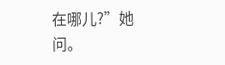在哪儿?”她问。